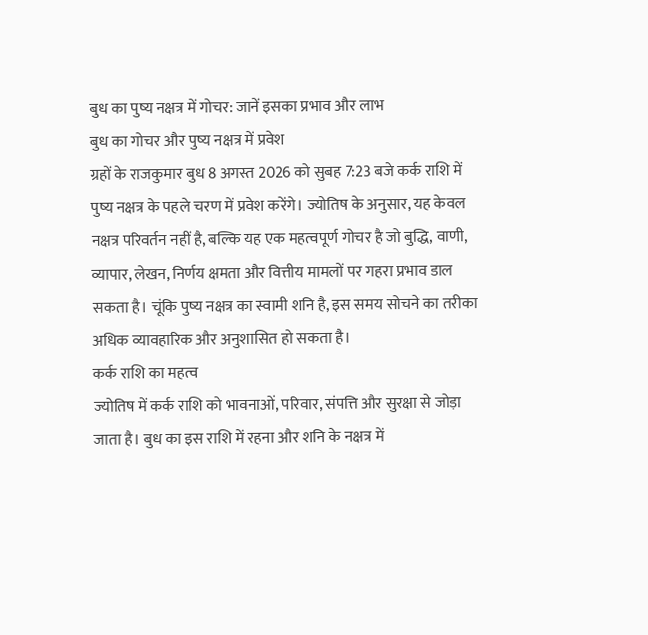बुध का पुष्य नक्षत्र में गोचर: जानें इसका प्रभाव और लाभ
बुध का गोचर और पुष्य नक्षत्र में प्रवेश
ग्रहों के राजकुमार बुध 8 अगस्त 2026 को सुबह 7:23 बजे कर्क राशि में पुष्य नक्षत्र के पहले चरण में प्रवेश करेंगे। ज्योतिष के अनुसार, यह केवल नक्षत्र परिवर्तन नहीं है, बल्कि यह एक महत्वपूर्ण गोचर है जो बुद्धि, वाणी, व्यापार, लेखन, निर्णय क्षमता और वित्तीय मामलों पर गहरा प्रभाव डाल सकता है। चूंकि पुष्य नक्षत्र का स्वामी शनि है, इस समय सोचने का तरीका अधिक व्यावहारिक और अनुशासित हो सकता है।
कर्क राशि का महत्व
ज्योतिष में कर्क राशि को भावनाओं, परिवार, संपत्ति और सुरक्षा से जोड़ा जाता है। बुध का इस राशि में रहना और शनि के नक्षत्र में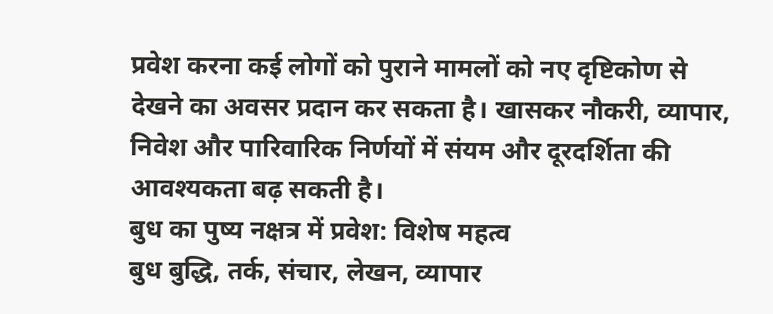प्रवेश करना कई लोगों को पुराने मामलों को नए दृष्टिकोण से देखने का अवसर प्रदान कर सकता है। खासकर नौकरी, व्यापार, निवेश और पारिवारिक निर्णयों में संयम और दूरदर्शिता की आवश्यकता बढ़ सकती है।
बुध का पुष्य नक्षत्र में प्रवेश: विशेष महत्व
बुध बुद्धि, तर्क, संचार, लेखन, व्यापार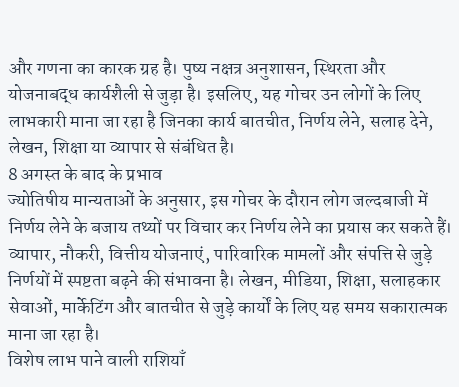और गणना का कारक ग्रह है। पुष्य नक्षत्र अनुशासन, स्थिरता और योजनाबद्ध कार्यशैली से जुड़ा है। इसलिए, यह गोचर उन लोगों के लिए लाभकारी माना जा रहा है जिनका कार्य बातचीत, निर्णय लेने, सलाह देने, लेखन, शिक्षा या व्यापार से संबंधित है।
8 अगस्त के बाद के प्रभाव
ज्योतिषीय मान्यताओं के अनुसार, इस गोचर के दौरान लोग जल्दबाजी में निर्णय लेने के बजाय तथ्यों पर विचार कर निर्णय लेने का प्रयास कर सकते हैं। व्यापार, नौकरी, वित्तीय योजनाएं, पारिवारिक मामलों और संपत्ति से जुड़े निर्णयों में स्पष्टता बढ़ने की संभावना है। लेखन, मीडिया, शिक्षा, सलाहकार सेवाओं, मार्केटिंग और बातचीत से जुड़े कार्यों के लिए यह समय सकारात्मक माना जा रहा है।
विशेष लाभ पाने वाली राशियाँ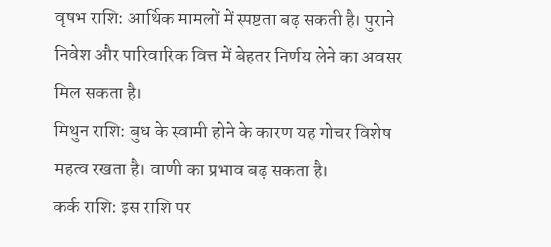वृषभ राशि: आर्थिक मामलों में स्पष्टता बढ़ सकती है। पुराने निवेश और पारिवारिक वित्त में बेहतर निर्णय लेने का अवसर मिल सकता है।
मिथुन राशि: बुध के स्वामी होने के कारण यह गोचर विशेष महत्व रखता है। वाणी का प्रभाव बढ़ सकता है।
कर्क राशि: इस राशि पर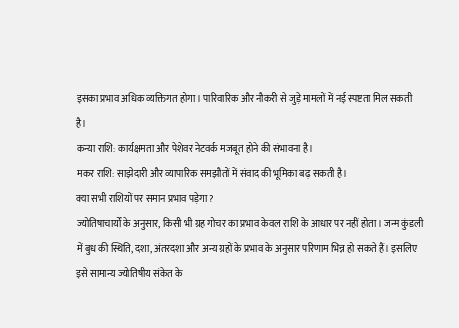इसका प्रभाव अधिक व्यक्तिगत होगा। पारिवारिक और नौकरी से जुड़े मामलों में नई स्पष्टता मिल सकती है।
कन्या राशि: कार्यक्षमता और पेशेवर नेटवर्क मजबूत होने की संभावना है।
मकर राशि: साझेदारी और व्यापारिक समझौतों में संवाद की भूमिका बढ़ सकती है।
क्या सभी राशियों पर समान प्रभाव पड़ेगा?
ज्योतिषाचार्यों के अनुसार, किसी भी ग्रह गोचर का प्रभाव केवल राशि के आधार पर नहीं होता। जन्म कुंडली में बुध की स्थिति, दशा, अंतरदशा और अन्य ग्रहों के प्रभाव के अनुसार परिणाम भिन्न हो सकते हैं। इसलिए इसे सामान्य ज्योतिषीय संकेत के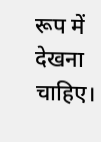रूप में देखना चाहिए।